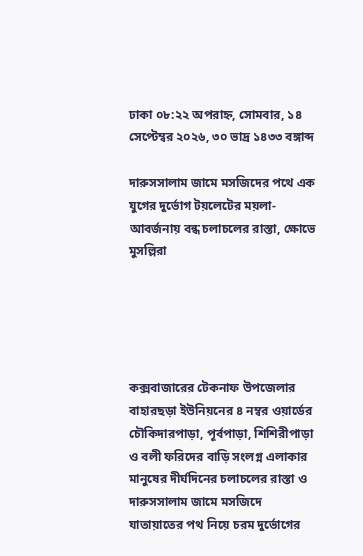ঢাকা ০৮:২২ অপরাহ্ন, সোমবার, ১৪ সেপ্টেম্বর ২০২৬, ৩০ ভাদ্র ১৪৩৩ বঙ্গাব্দ

দারুসসালাম জামে মসজিদের পথে এক যুগের দুর্ভোগ টয়লেটের ময়লা-আবর্জনায় বন্ধ চলাচলের রাস্তা, ক্ষোভে মুসল্লিরা





কক্সবাজারের টেকনাফ উপজেলার বাহারছড়া ইউনিয়নের ৪ নম্বর ওয়ার্ডের চৌকিদারপাড়া, পূর্বপাড়া, শিশিরীপাড়া ও বলী ফরিদের বাড়ি সংলগ্ন এলাকার মানুষের দীর্ঘদিনের চলাচলের রাস্তা ও দারুসসালাম জামে মসজিদে যাতায়াতের পথ নিয়ে চরম দুর্ভোগের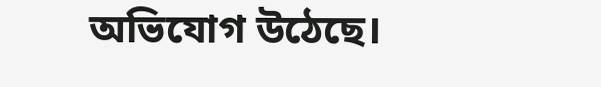অভিযোগ উঠেছে।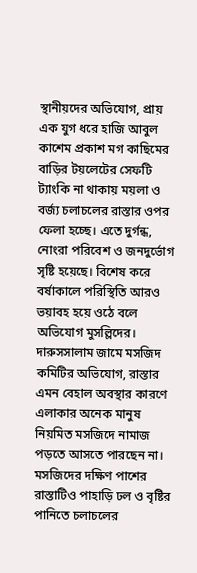স্থানীয়দের অভিযোগ, প্রায় এক যুগ ধরে হাজি আবুল কাশেম প্রকাশ মগ কাছিমের বাড়ির টয়লেটের সেফটি ট্যাংকি না থাকায় ময়লা ও বর্জ্য চলাচলের রাস্তার ওপর ফেলা হচ্ছে। এতে দুর্গন্ধ, নোংরা পরিবেশ ও জনদুর্ভোগ সৃষ্টি হয়েছে। বিশেষ করে বর্ষাকালে পরিস্থিতি আরও ভয়াবহ হয়ে ওঠে বলে অভিযোগ মুসল্লিদের।
দারুসসালাম জামে মসজিদ কমিটির অভিযোগ, রাস্তার এমন বেহাল অবস্থার কারণে এলাকার অনেক মানুষ নিয়মিত মসজিদে নামাজ পড়তে আসতে পারছেন না। মসজিদের দক্ষিণ পাশের রাস্তাটিও পাহাড়ি ঢল ও বৃষ্টির পানিতে চলাচলের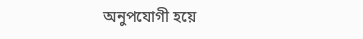অনুপযোগী হয়ে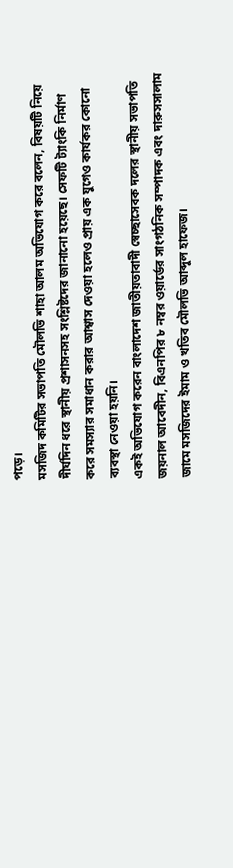পড়ে।
মসজিদ কমিটির সভাপতি মৌলভি শাহা আলম অভিযোগ করে বলেন, বিষয়টি নিয়ে দীর্ঘদিন ধরে স্থানীয় প্রশাসনসহ সংশ্লিষ্টদের জানানো হয়েছে। সেফটি ট্যাংকি নির্মাণ করে সমস্যার সমাধান করার আশ্বাস দেওয়া হলেও প্রায় এক যুগেও কার্যকর কোনো ব্যবস্থা নেওয়া হয়নি।
একই অভিযোগ করেন বাংলাদেশ জাতীয়তাবাদী স্বেচ্ছাসেবক দলের স্থানীয় সভাপতি জয়নাল আবেদীন, বিএনপির ৮ নম্বর ওয়ার্ডের সাংগঠনিক সম্পাদক এবং দারুসসালাম জামে মসজিদের ইমাম ও খতিব মৌলভি আব্দুল হাফেজ।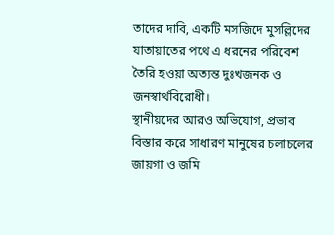তাদের দাবি, একটি মসজিদে মুসল্লিদের যাতায়াতের পথে এ ধরনের পরিবেশ তৈরি হওয়া অত্যন্ত দুঃখজনক ও জনস্বার্থবিরোধী।
স্থানীয়দের আরও অভিযোগ, প্রভাব বিস্তার করে সাধারণ মানুষের চলাচলের জায়গা ও জমি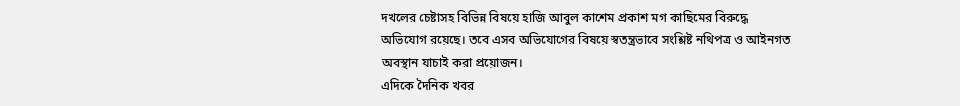দখলের চেষ্টাসহ বিভিন্ন বিষয়ে হাজি আবুল কাশেম প্রকাশ মগ কাছিমের বিরুদ্ধে অভিযোগ রয়েছে। তবে এসব অভিযোগের বিষয়ে স্বতন্ত্রভাবে সংশ্লিষ্ট নথিপত্র ও আইনগত অবস্থান যাচাই করা প্রয়োজন।
এদিকে দৈনিক খবর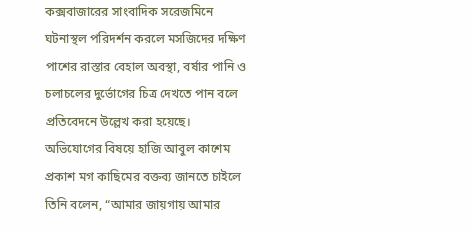কক্সবাজারের সাংবাদিক সরেজমিনে ঘটনাস্থল পরিদর্শন করলে মসজিদের দক্ষিণ পাশের রাস্তার বেহাল অবস্থা, বর্ষার পানি ও চলাচলের দুর্ভোগের চিত্র দেখতে পান বলে প্রতিবেদনে উল্লেখ করা হয়েছে।
অভিযোগের বিষয়ে হাজি আবুল কাশেম প্রকাশ মগ কাছিমের বক্তব্য জানতে চাইলে তিনি বলেন, “আমার জায়গায় আমার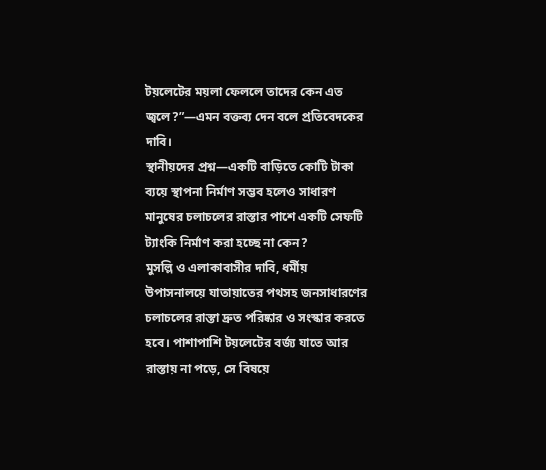টয়লেটের ময়লা ফেললে তাদের কেন এত জ্বলে?”—এমন বক্তব্য দেন বলে প্রতিবেদকের দাবি।
স্থানীয়দের প্রশ্ন—একটি বাড়িতে কোটি টাকা ব্যয়ে স্থাপনা নির্মাণ সম্ভব হলেও সাধারণ মানুষের চলাচলের রাস্তার পাশে একটি সেফটি ট্যাংকি নির্মাণ করা হচ্ছে না কেন?
মুসল্লি ও এলাকাবাসীর দাবি, ধর্মীয় উপাসনালয়ে যাতায়াতের পথসহ জনসাধারণের চলাচলের রাস্তা দ্রুত পরিষ্কার ও সংস্কার করতে হবে। পাশাপাশি টয়লেটের বর্জ্য যাতে আর রাস্তায় না পড়ে, সে বিষয়ে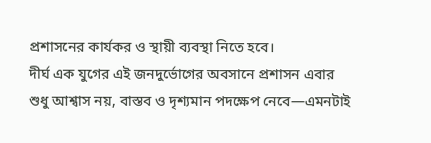প্রশাসনের কার্যকর ও স্থায়ী ব্যবস্থা নিতে হবে।
দীর্ঘ এক যুগের এই জনদুর্ভোগের অবসানে প্রশাসন এবার শুধু আশ্বাস নয়, বাস্তব ও দৃশ্যমান পদক্ষেপ নেবে—এমনটাই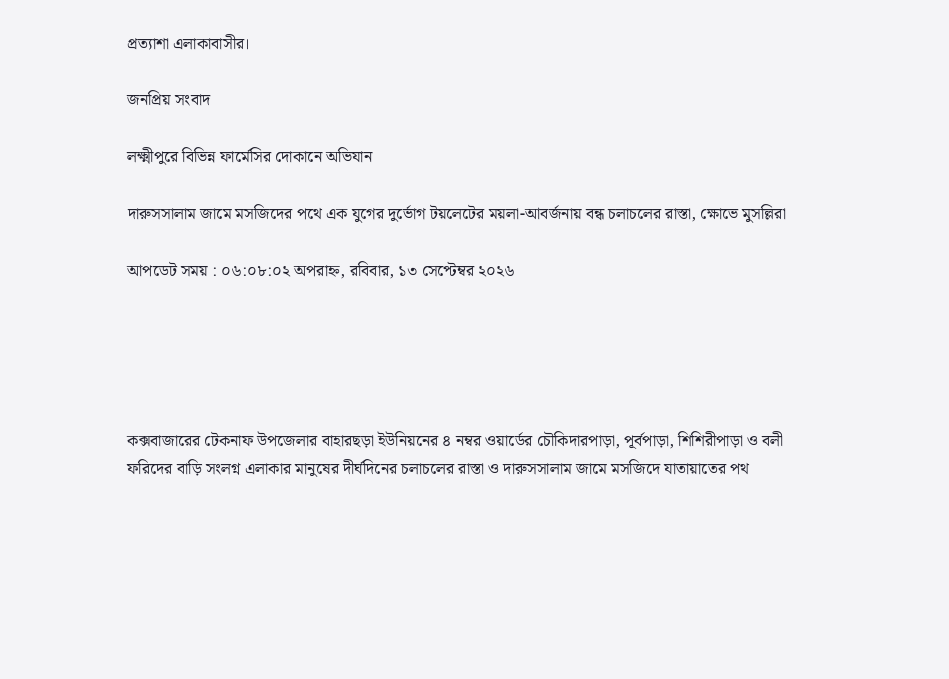প্রত্যাশা এলাকাবাসীর।

জনপ্রিয় সংবাদ

লক্ষ্মীপুরে বিভিন্ন ফার্মেসির দোকানে অভিযান

দারুসসালাম জামে মসজিদের পথে এক যুগের দুর্ভোগ টয়লেটের ময়লা-আবর্জনায় বন্ধ চলাচলের রাস্তা, ক্ষোভে মুসল্লিরা

আপডেট সময় : ০৬:০৮:০২ অপরাহ্ন, রবিবার, ১৩ সেপ্টেম্বর ২০২৬





কক্সবাজারের টেকনাফ উপজেলার বাহারছড়া ইউনিয়নের ৪ নম্বর ওয়ার্ডের চৌকিদারপাড়া, পূর্বপাড়া, শিশিরীপাড়া ও বলী ফরিদের বাড়ি সংলগ্ন এলাকার মানুষের দীর্ঘদিনের চলাচলের রাস্তা ও দারুসসালাম জামে মসজিদে যাতায়াতের পথ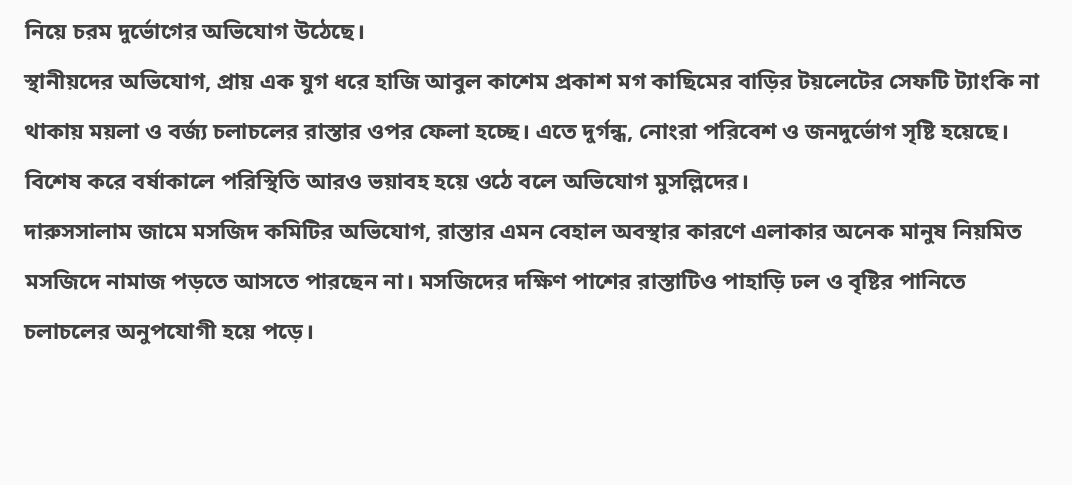নিয়ে চরম দুর্ভোগের অভিযোগ উঠেছে।
স্থানীয়দের অভিযোগ, প্রায় এক যুগ ধরে হাজি আবুল কাশেম প্রকাশ মগ কাছিমের বাড়ির টয়লেটের সেফটি ট্যাংকি না থাকায় ময়লা ও বর্জ্য চলাচলের রাস্তার ওপর ফেলা হচ্ছে। এতে দুর্গন্ধ, নোংরা পরিবেশ ও জনদুর্ভোগ সৃষ্টি হয়েছে। বিশেষ করে বর্ষাকালে পরিস্থিতি আরও ভয়াবহ হয়ে ওঠে বলে অভিযোগ মুসল্লিদের।
দারুসসালাম জামে মসজিদ কমিটির অভিযোগ, রাস্তার এমন বেহাল অবস্থার কারণে এলাকার অনেক মানুষ নিয়মিত মসজিদে নামাজ পড়তে আসতে পারছেন না। মসজিদের দক্ষিণ পাশের রাস্তাটিও পাহাড়ি ঢল ও বৃষ্টির পানিতে চলাচলের অনুপযোগী হয়ে পড়ে।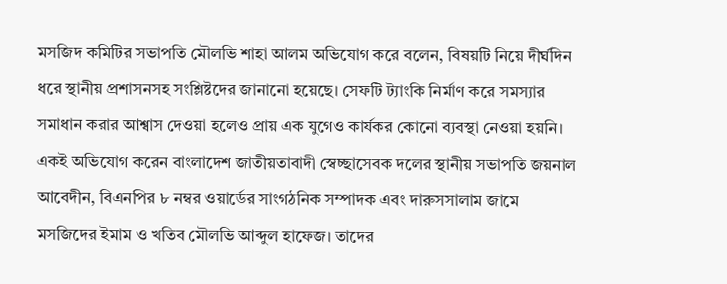মসজিদ কমিটির সভাপতি মৌলভি শাহা আলম অভিযোগ করে বলেন, বিষয়টি নিয়ে দীর্ঘদিন ধরে স্থানীয় প্রশাসনসহ সংশ্লিষ্টদের জানানো হয়েছে। সেফটি ট্যাংকি নির্মাণ করে সমস্যার সমাধান করার আশ্বাস দেওয়া হলেও প্রায় এক যুগেও কার্যকর কোনো ব্যবস্থা নেওয়া হয়নি।
একই অভিযোগ করেন বাংলাদেশ জাতীয়তাবাদী স্বেচ্ছাসেবক দলের স্থানীয় সভাপতি জয়নাল আবেদীন, বিএনপির ৮ নম্বর ওয়ার্ডের সাংগঠনিক সম্পাদক এবং দারুসসালাম জামে মসজিদের ইমাম ও খতিব মৌলভি আব্দুল হাফেজ। তাদের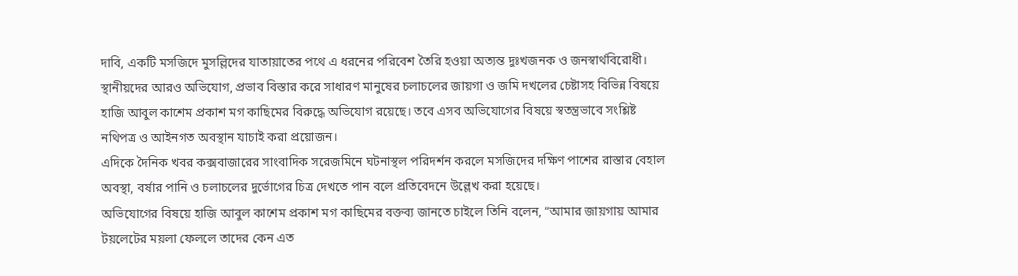দাবি, একটি মসজিদে মুসল্লিদের যাতায়াতের পথে এ ধরনের পরিবেশ তৈরি হওয়া অত্যন্ত দুঃখজনক ও জনস্বার্থবিরোধী।
স্থানীয়দের আরও অভিযোগ, প্রভাব বিস্তার করে সাধারণ মানুষের চলাচলের জায়গা ও জমি দখলের চেষ্টাসহ বিভিন্ন বিষয়ে হাজি আবুল কাশেম প্রকাশ মগ কাছিমের বিরুদ্ধে অভিযোগ রয়েছে। তবে এসব অভিযোগের বিষয়ে স্বতন্ত্রভাবে সংশ্লিষ্ট নথিপত্র ও আইনগত অবস্থান যাচাই করা প্রয়োজন।
এদিকে দৈনিক খবর কক্সবাজারের সাংবাদিক সরেজমিনে ঘটনাস্থল পরিদর্শন করলে মসজিদের দক্ষিণ পাশের রাস্তার বেহাল অবস্থা, বর্ষার পানি ও চলাচলের দুর্ভোগের চিত্র দেখতে পান বলে প্রতিবেদনে উল্লেখ করা হয়েছে।
অভিযোগের বিষয়ে হাজি আবুল কাশেম প্রকাশ মগ কাছিমের বক্তব্য জানতে চাইলে তিনি বলেন, “আমার জায়গায় আমার টয়লেটের ময়লা ফেললে তাদের কেন এত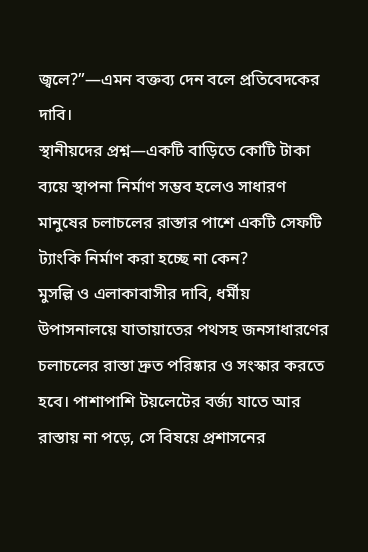জ্বলে?”—এমন বক্তব্য দেন বলে প্রতিবেদকের দাবি।
স্থানীয়দের প্রশ্ন—একটি বাড়িতে কোটি টাকা ব্যয়ে স্থাপনা নির্মাণ সম্ভব হলেও সাধারণ মানুষের চলাচলের রাস্তার পাশে একটি সেফটি ট্যাংকি নির্মাণ করা হচ্ছে না কেন?
মুসল্লি ও এলাকাবাসীর দাবি, ধর্মীয় উপাসনালয়ে যাতায়াতের পথসহ জনসাধারণের চলাচলের রাস্তা দ্রুত পরিষ্কার ও সংস্কার করতে হবে। পাশাপাশি টয়লেটের বর্জ্য যাতে আর রাস্তায় না পড়ে, সে বিষয়ে প্রশাসনের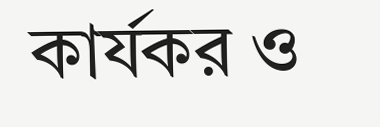কার্যকর ও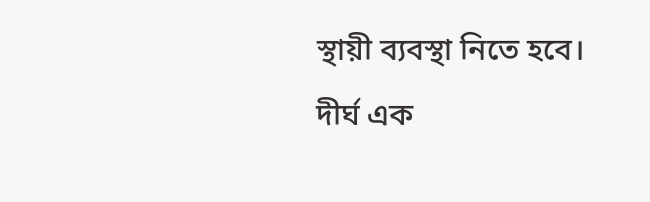স্থায়ী ব্যবস্থা নিতে হবে।
দীর্ঘ এক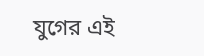যুগের এই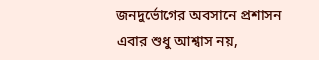জনদুর্ভোগের অবসানে প্রশাসন এবার শুধু আশ্বাস নয়,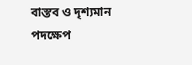বাস্তব ও দৃশ্যমান পদক্ষেপ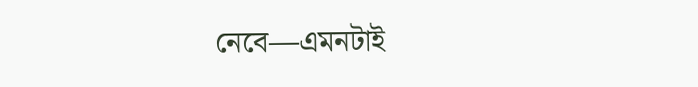নেবে—এমনটাই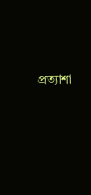প্রত্যাশা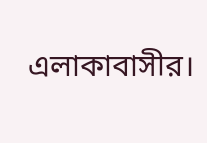এলাকাবাসীর।